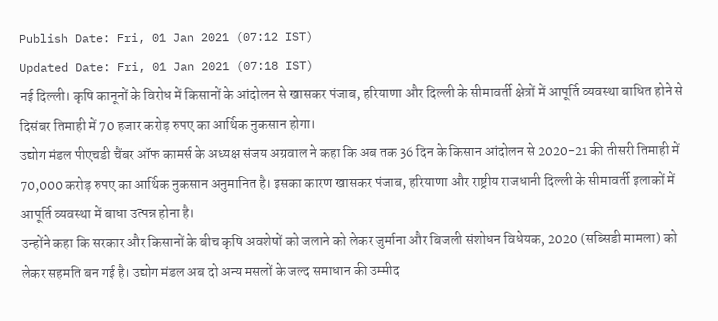Publish Date: Fri, 01 Jan 2021 (07:12 IST)
Updated Date: Fri, 01 Jan 2021 (07:18 IST)
नई दिल्ली। कृषि कानूनों के विरोध में किसानों के आंदोलन से खासकर पंजाब, हरियाणा और दिल्ली के सीमावर्ती क्षेत्रों में आपूर्ति व्यवस्था बाधित होने से दिसंबर तिमाही में 70 हजार करोड़ रुपए का आर्थिक नुकसान होगा।
उद्योग मंडल पीएचडी चैंबर ऑफ कामर्स के अध्यक्ष संजय अग्रवाल ने कहा कि अब तक 36 दिन के किसान आंदोलन से 2020-21 की तीसरी तिमाही में 70,000 करोड़ रुपए का आर्थिक नुकसान अनुमानित है। इसका कारण खासकर पंजाब, हरियाणा और राष्ट्रीय राजधानी दिल्ली के सीमावर्ती इलाकों में आपूर्ति व्यवस्था में बाधा उत्पन्न होना है।
उन्होंने कहा कि सरकार और किसानों के बीच कृषि अवशेषों को जलाने को लेकर जुर्माना और बिजली संशोधन विधेयक, 2020 (सब्सिडी मामला) को लेकर सहमति बन गई है। उद्योग मंडल अब दो अन्य मसलों के जल्द समाधान की उम्मीद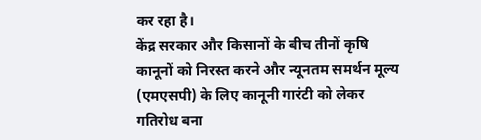कर रहा है।
केंद्र सरकार और किसानों के बीच तीनों कृषि कानूनों को निरस्त करने और न्यूनतम समर्थन मूल्य (एमएसपी) के लिए कानूनी गारंटी को लेकर गतिरोध बना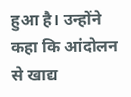हुआ है। उन्होंने कहा कि आंदोलन से खाद्य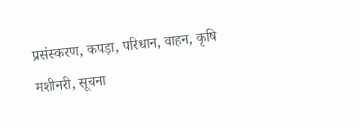प्रसंस्करण, कपड़ा, परिधान, वाहन, कृषि मशीनरी, सूचना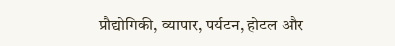प्रौद्योगिकी, व्यापार, पर्यटन, होटल और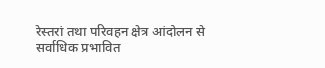रेस्तरां तथा परिवहन क्षेत्र आंदोलन से सर्वाधिक प्रभावित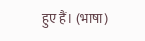हुए हैं। (भाषा)